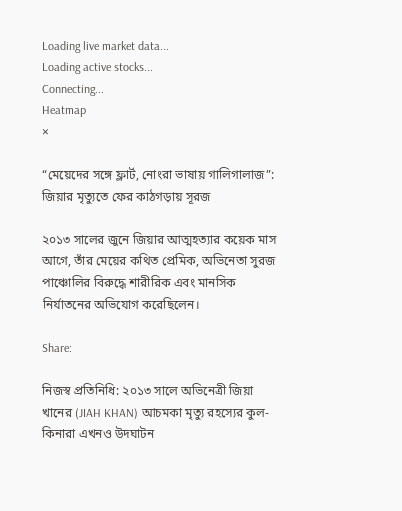Loading live market data...
Loading active stocks...
Connecting...
Heatmap
×

“মেয়েদের সঙ্গে ফ্লার্ট, নোংরা ভাষায় গালিগালাজ”: জিয়ার মৃত্যুতে ফের কাঠগড়ায় সূরজ

২০১৩ সালের জুনে জিয়ার আত্মহত্যার কয়েক মাস আগে, তাঁর মেয়ের কথিত প্রেমিক, অভিনেতা সুরজ পাঞ্চোলির বিরুদ্ধে শারীরিক এবং মানসিক নির্যাতনের অভিযোগ করেছিলেন।

Share:

নিজস্ব প্রতিনিধি: ২০১৩ সালে অভিনেত্রী জিয়া খানের (JIAH KHAN) আচমকা মৃত্যু রহস্যের কুল-কিনারা এখনও উদঘাটন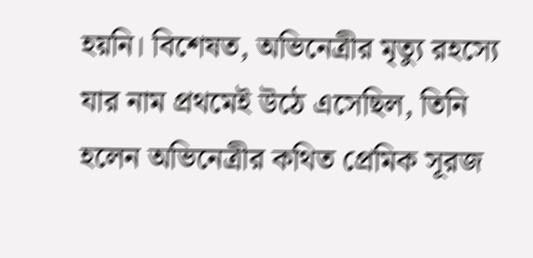হয়নি। বিশেষত, অভিনেত্রীর মৃত্যু রহস্যে যার নাম প্রথমেই উঠে এসেছিল, তিনি হলেন অভিনেত্রীর কথিত প্রেমিক সূরজ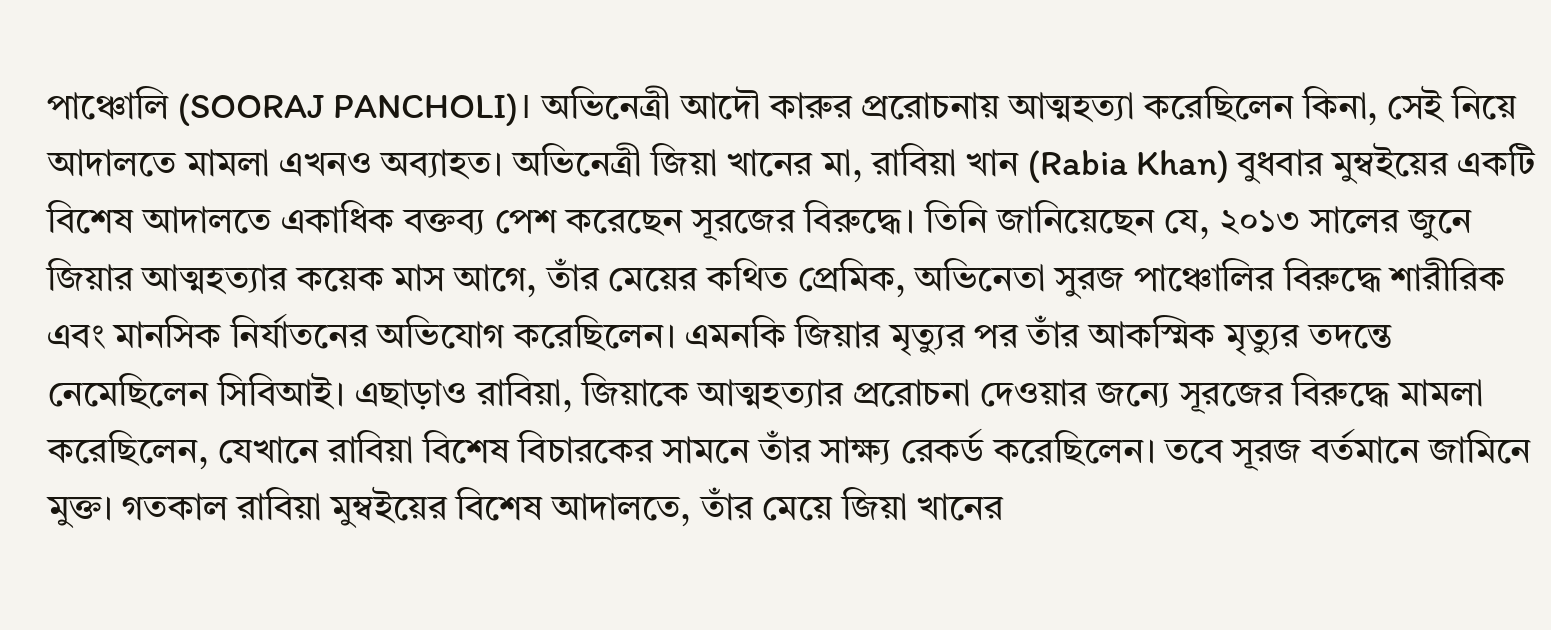পাঞ্চোলি (SOORAJ PANCHOLI)। অভিনেত্রী আদৌ কারুর প্ররোচনায় আত্মহত্যা করেছিলেন কিনা, সেই নিয়ে আদালতে মামলা এখনও অব্যাহত। অভিনেত্রী জিয়া খানের মা, রাবিয়া খান (Rabia Khan) বুধবার মুম্বইয়ের একটি বিশেষ আদালতে একাধিক বক্তব্য পেশ করেছেন সূরজের বিরুদ্ধে। তিনি জানিয়েছেন যে, ২০১৩ সালের জুনে জিয়ার আত্মহত্যার কয়েক মাস আগে, তাঁর মেয়ের কথিত প্রেমিক, অভিনেতা সুরজ পাঞ্চোলির বিরুদ্ধে শারীরিক এবং মানসিক নির্যাতনের অভিযোগ করেছিলেন। এমনকি জিয়ার মৃত্যুর পর তাঁর আকস্মিক মৃত্যুর তদন্তে নেমেছিলেন সিবিআই। এছাড়াও রাবিয়া, জিয়াকে আত্মহত্যার প্ররোচনা দেওয়ার জন্যে সূরজের বিরুদ্ধে মামলা করেছিলেন, যেখানে রাবিয়া বিশেষ বিচারকের সামনে তাঁর সাক্ষ্য রেকর্ড করেছিলেন। তবে সূরজ বর্তমানে জামিনে মুক্ত। গতকাল রাবিয়া মুম্বইয়ের বিশেষ আদালতে, তাঁর মেয়ে জিয়া খানের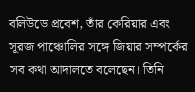বলিউডে প্রবেশ, তাঁর কেরিয়ার এবং সূরজ পাঞ্চোলির সঙ্গে জিয়ার সম্পর্কের সব কথা আদালতে বলেছেন। তিনি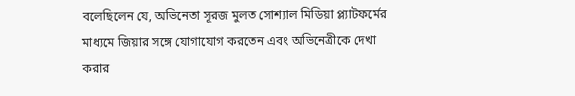বলেছিলেন যে, অভিনেতা সূরজ মুলত সোশ্যাল মিডিয়া প্ল্যাটফর্মের মাধ্যমে জিয়ার সঙ্গে যোগাযোগ করতেন এবং অভিনেত্রীকে দেখা করার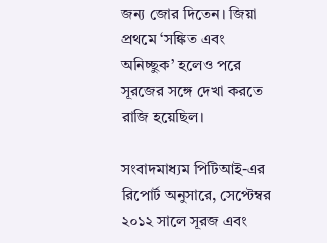জন্য জোর দিতেন। জিয়া প্রথমে ‘সঙ্কিত এবং অনিচ্ছুক’ হলেও পরে সূরজের সঙ্গে দেখা করতে রাজি হয়েছিল।

সংবাদমাধ্যম পিটিআই-এর রিপোর্ট অনুসারে, সেপ্টেম্বর ২০১২ সালে সূরজ এবং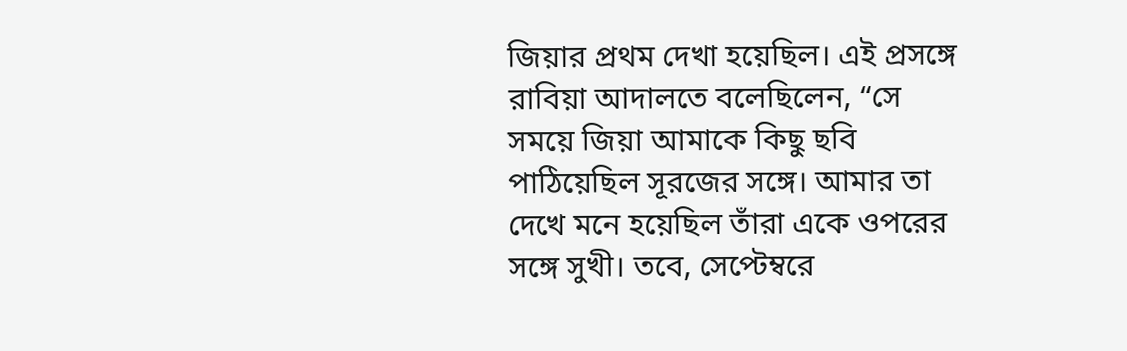জিয়ার প্রথম দেখা হয়েছিল। এই প্রসঙ্গে রাবিয়া আদালতে বলেছিলেন, “সে সময়ে জিয়া আমাকে কিছু ছবি পাঠিয়েছিল সূরজের সঙ্গে। আমার তা দেখে মনে হয়েছিল তাঁরা একে ওপরের সঙ্গে সুখী। তবে, সেপ্টেম্বরে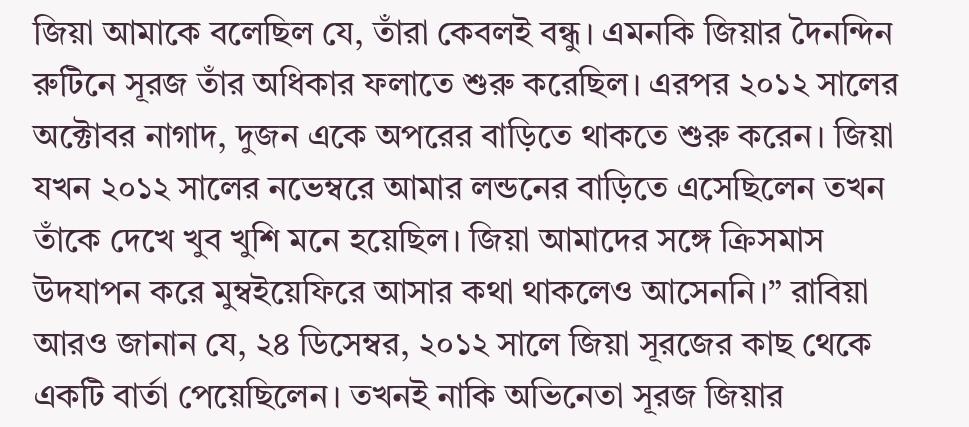জিয়া আমাকে বলেছিল যে, তাঁরা কেবলই বন্ধু। এমনকি জিয়ার দৈনন্দিন রুটিনে সূরজ তাঁর অধিকার ফলাতে শুরু করেছিল। এরপর ২০১২ সালের অক্টোবর নাগাদ, দুজন একে অপরের বাড়িতে থাকতে শুরু করেন। জিয়া যখন ২০১২ সালের নভেম্বরে আমার লন্ডনের বাড়িতে এসেছিলেন তখন তাঁকে দেখে খুব খুশি মনে হয়েছিল। জিয়া আমাদের সঙ্গে ক্রিসমাস উদযাপন করে মুম্বইয়েফিরে আসার কথা থাকলেও আসেননি।” রাবিয়া আরও জানান যে, ২৪ ডিসেম্বর, ২০১২ সালে জিয়া সূরজের কাছ থেকে একটি বার্তা পেয়েছিলেন। তখনই নাকি অভিনেতা সূরজ জিয়ার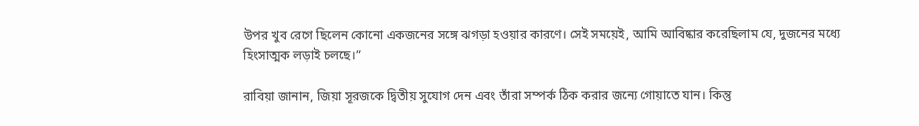উপর খুব রেগে ছিলেন কোনো একজনের সঙ্গে ঝগড়া হওয়ার কারণে। সেই সময়েই, আমি আবিষ্কার করেছিলাম যে, দুজনের মধ্যে হিংসাত্মক লড়াই চলছে।”

রাবিয়া জানান, জিয়া সূরজকে দ্বিতীয় সুযোগ দেন এবং তাঁরা সম্পর্ক ঠিক করার জন্যে গোয়াতে যান। কিন্তু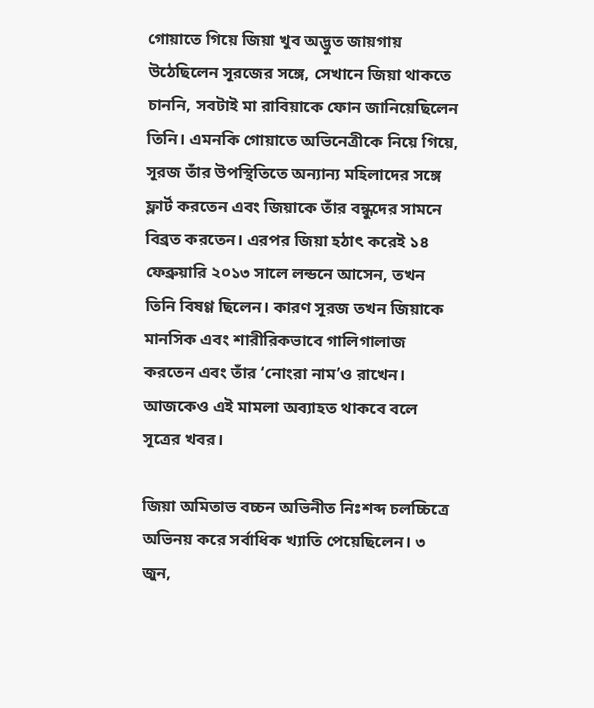গোয়াতে গিয়ে জিয়া খুব অদ্ভুত জায়গায় উঠেছিলেন সূরজের সঙ্গে, সেখানে জিয়া থাকতে চাননি, সবটাই মা রাবিয়াকে ফোন জানিয়েছিলেন তিনি। এমনকি গোয়াতে অভিনেত্রীকে নিয়ে গিয়ে, সূরজ তাঁর উপস্থিতিতে অন্যান্য মহিলাদের সঙ্গে ফ্লার্ট করতেন এবং জিয়াকে তাঁর বন্ধুদের সামনে বিব্রত করতেন। এরপর জিয়া হঠাৎ করেই ১৪ ফেব্রুয়ারি ২০১৩ সালে লন্ডনে আসেন, তখন তিনি বিষণ্ণ ছিলেন। কারণ সূরজ তখন জিয়াকে মানসিক এবং শারীরিকভাবে গালিগালাজ করতেন এবং তাঁর ‘নোংরা নাম’ও রাখেন। আজকেও এই মামলা অব্যাহত থাকবে বলে সূত্রের খবর।

জিয়া অমিতাভ বচ্চন অভিনীত নিঃশব্দ চলচ্চিত্রে অভিনয় করে সর্বাধিক খ্যাতি পেয়েছিলেন। ৩ জুন,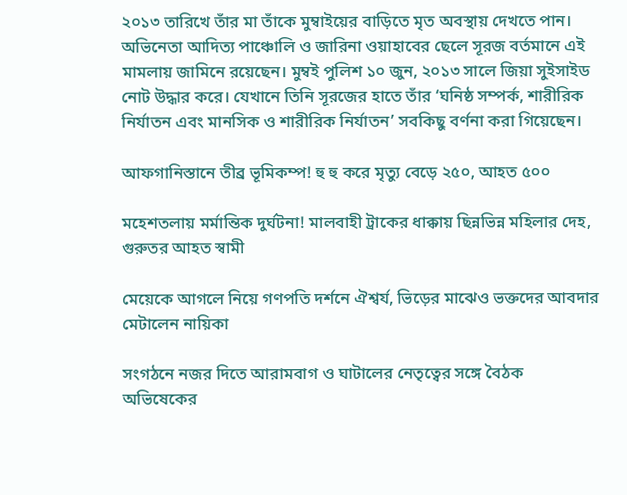২০১৩ তারিখে তাঁর মা তাঁকে মুম্বাইয়ের বাড়িতে মৃত অবস্থায় দেখতে পান। অভিনেতা আদিত্য পাঞ্চোলি ও জারিনা ওয়াহাবের ছেলে সূরজ বর্তমানে এই মামলায় জামিনে রয়েছেন। মুম্বই পুলিশ ১০ জুন, ২০১৩ সালে জিয়া সুইসাইড নোট উদ্ধার করে। যেখানে তিনি সূরজের হাতে তাঁর ‘ঘনিষ্ঠ সম্পর্ক, শারীরিক নির্যাতন এবং মানসিক ও শারীরিক নির্যাতন’ সবকিছু বর্ণনা করা গিয়েছেন।

আফগানিস্তানে তীব্র ভূমিকম্প! হু হু করে মৃত্যু বেড়ে ২৫০, আহত ৫০০

মহেশতলায় মর্মান্তিক দুর্ঘটনা! মালবাহী ট্রাকের ধাক্কায় ছিন্নভিন্ন মহিলার দেহ, গুরুতর আহত স্বামী

মেয়েকে আগলে নিয়ে গণপতি দর্শনে ঐশ্বর্য, ভিড়ের মাঝেও ভক্তদের আবদার মেটালেন নায়িকা

সংগঠনে নজর দিতে আরামবাগ ও ঘাটালের নেতৃত্বের সঙ্গে বৈঠক অভিষেকের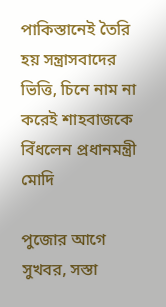পাকিস্তানেই তৈরি হয় সন্ত্রাসবাদের ভিত্তি, চিনে নাম না করেই শাহবাজকে বিঁধলেন প্রধানমন্ত্রী মোদি

পুজোর আগে সুখবর, সস্তা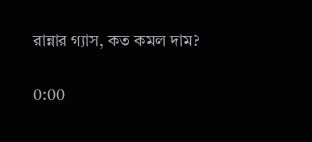রান্নার গ্যাস, কত কমল দাম?

0:00